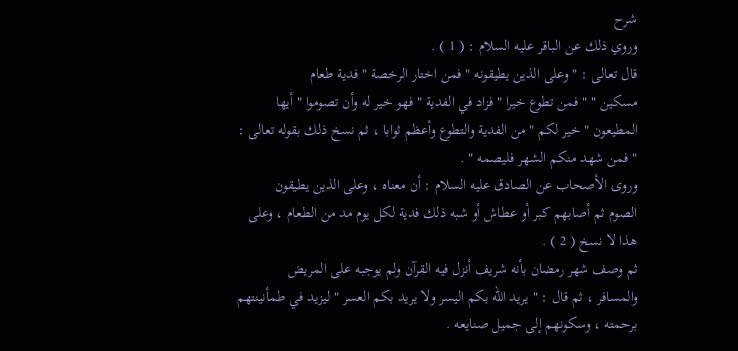شرح
وروي ذلك عن الباقر عليه السلام : ( 1 ) .
قال تعالى : " وعلى الذين يطيقونه " فمن اختار الرخصة " فدية طعام
مسكين " " فمن تطوع خيرا " فزاد في الفدية " فهو خير له وأن تصوموا " أيها
المطيعون " خير لكم " من الفدية والتطوع وأعظم ثوابا ، ثم نسخ ذلك بقوله تعالى :
" فمن شهد منكم الشهر فليصمه " .
وروى الأصحاب عن الصادق عليه السلام : أن معناه ، وعلى الذين يطيقون
الصوم ثم أصابهم كبر أو عطاش أو شبه ذلك فدية لكل يوم مد من الطعام ، وعلى
هذا لا نسخ ( 2 ) .
ثم وصف شهر رمضان بأنه شريف أنزل فيه القرآن ولم يوجبه على المريض
والمسافر ، ثم قال : " يريد الله بكم اليسر ولا يريد بكم العسر " ليزيد في طمأنينتهم
برحمته ، وسكونهم إلى جميل صنايعه .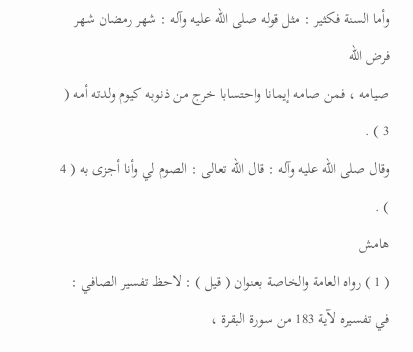وأما السنة فكثير : مثل قوله صلى الله عليه وآله : شهر رمضان شهر فرض الله
صيامه ، فمن صامه إيمانا واحتسابا خرج من ذنوبه كيوم ولدته أمه ( 3 ) .
وقال صلى الله عليه وآله : قال الله تعالى : الصوم لي وأنا أجزى به ( 4 ) .
هامش
( 1 ) رواه العامة والخاصة بعنوان ( قيل ) : لاحظ تفسير الصافي : في تفسيره لآية 183 من سورة البقرة ،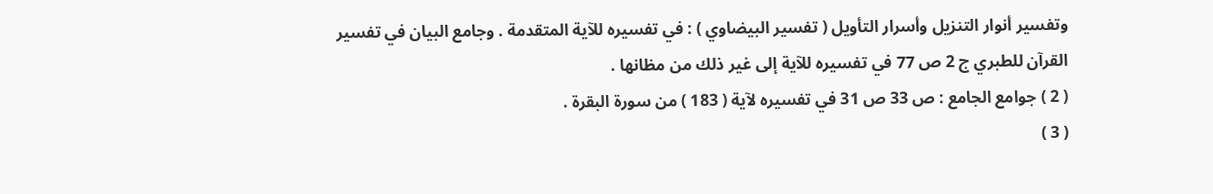وتفسير أنوار التنزيل وأسرار التأويل ( تفسير البيضاوي ) : في تفسيره للآية المتقدمة . وجامع البيان في تفسير
القرآن للطبري ج 2 ص 77 في تفسيره للآية إلى غير ذلك من مظانها .
( 2 ) جوامع الجامع : ص 33 ص 31 في تفسيره لآية ( 183 ) من سورة البقرة .
( 3 )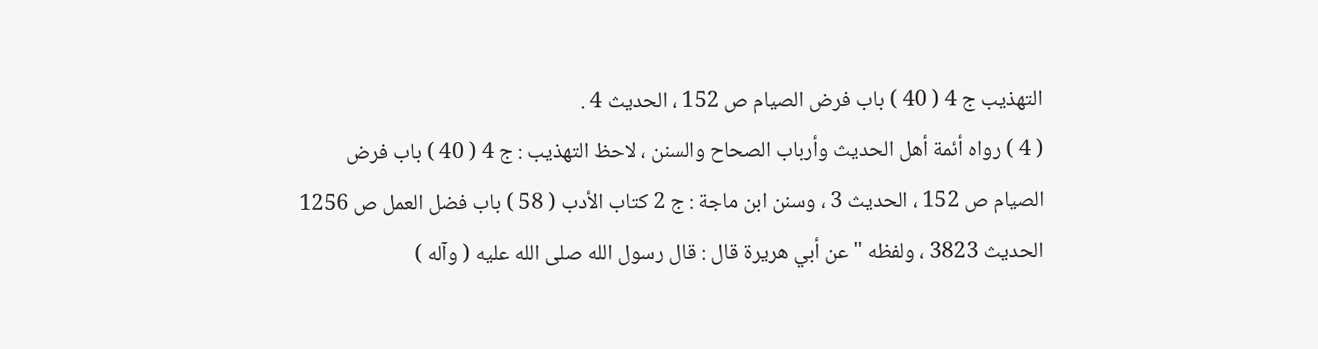التهذيب ج 4 ( 40 ) باب فرض الصيام ص 152 ، الحديث 4 .
( 4 ) رواه أئمة أهل الحديث وأرباب الصحاح والسنن ، لاحظ التهذيب : ج 4 ( 40 ) باب فرض
الصيام ص 152 ، الحديث 3 ، وسنن ابن ماجة : ج 2 كتاب الأدب ( 58 ) باب فضل العمل ص 1256
الحديث 3823 ، ولفظه " عن أبي هريرة قال : قال رسول الله صلى الله عليه ( وآله )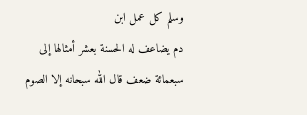وسلم كل عمل ابن
دم يضاعف له الحسنة بعشر أمثالها إلى سبعمائة ضعف قال الله سبحانه إلا الصوم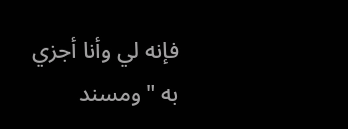فإنه لي وأنا أجزي
به " ومسند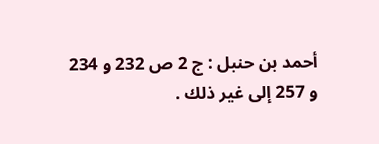أحمد بن حنبل : ج 2 ص 232 و 234 و 257 إلى غير ذلك .